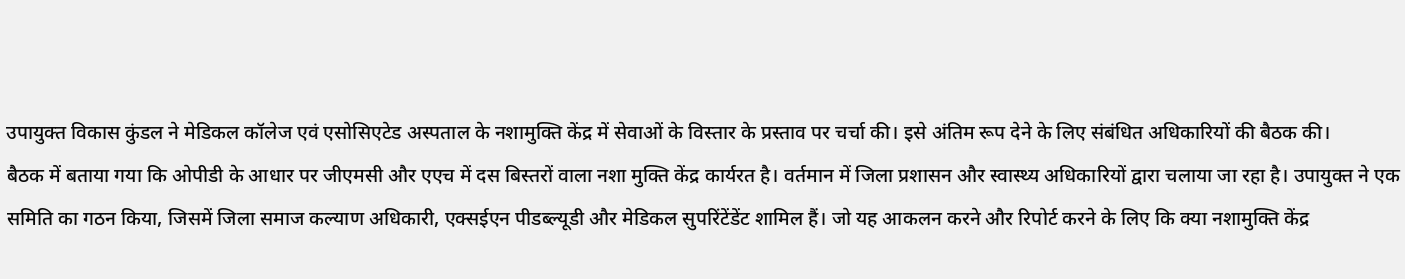उपायुक्त विकास कुंडल ने मेडिकल कॉलेज एवं एसोसिएटेड अस्पताल के नशामुक्ति केंद्र में सेवाओं के विस्तार के प्रस्ताव पर चर्चा की। इसे अंतिम रूप देने के लिए संबंधित अधिकारियों की बैठक की।
बैठक में बताया गया कि ओपीडी के आधार पर जीएमसी और एएच में दस बिस्तरों वाला नशा मुक्ति केंद्र कार्यरत है। वर्तमान में जिला प्रशासन और स्वास्थ्य अधिकारियों द्वारा चलाया जा रहा है। उपायुक्त ने एक समिति का गठन किया, जिसमें जिला समाज कल्याण अधिकारी, एक्सईएन पीडब्ल्यूडी और मेडिकल सुपरिंटेंडेंट शामिल हैं। जो यह आकलन करने और रिपोर्ट करने के लिए कि क्या नशामुक्ति केंद्र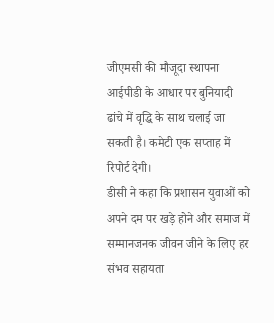जीएमसी की मौजूदा स्थापना आईपीडी के आधार पर बुनियादी ढांचे में वृद्धि के साथ चलाई जा सकती है। कमेटी एक सप्ताह में रिपोर्ट देगी।
डीसी ने कहा कि प्रशासन युवाओं को अपने दम पर खड़े होने और समाज में सम्मानजनक जीवन जीने के लिए हर संभव सहायता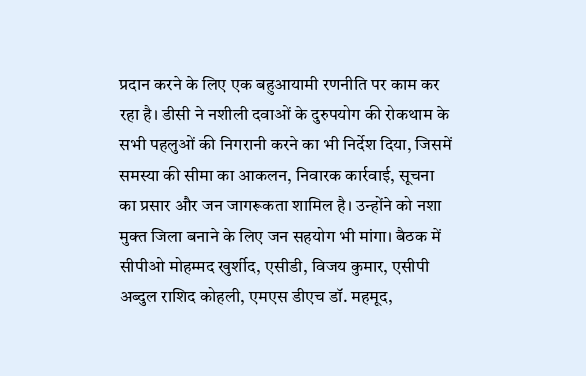प्रदान करने के लिए एक बहुआयामी रणनीति पर काम कर रहा है। डीसी ने नशीली दवाओं के दुरुपयोग की रोकथाम के सभी पहलुओं की निगरानी करने का भी निर्देश दिया, जिसमें समस्या की सीमा का आकलन, निवारक कार्रवाई, सूचना का प्रसार और जन जागरूकता शामिल है। उन्होंने को नशा मुक्त जिला बनाने के लिए जन सहयोग भी मांगा। बैठक में सीपीओ मोहम्मद खुर्शीद, एसीडी, विजय कुमार, एसीपी अब्दुल राशिद कोहली, एमएस डीएच डॉ. महमूद,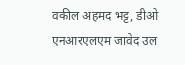वकील अहमद भट्ट, डीओ एनआरएलएम जावेद उल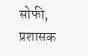सोफी, प्रशासक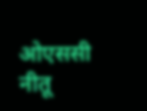ओएससी नीतू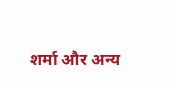शर्मा और अन्य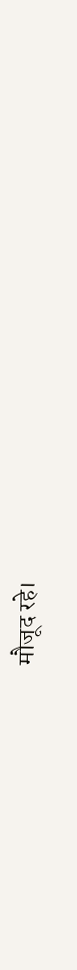मौजूद रहे।